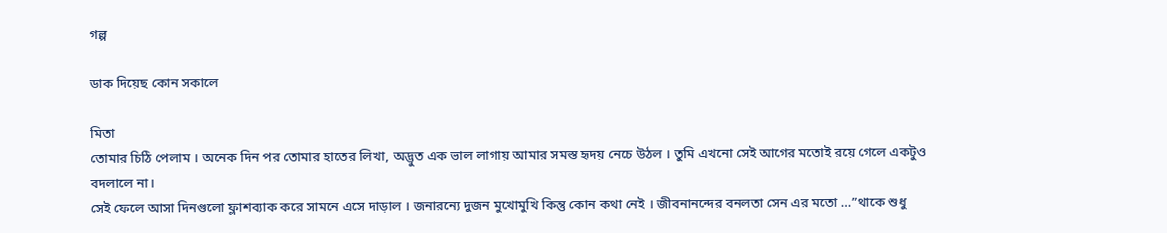গল্প

ডাক দিয়েছ কোন সকালে

মিতা
তোমার চিঠি পেলাম । অনেক দিন পর তোমার হাতের লিখা, অদ্ভুত এক ভাল লাগায় আমার সমস্ত হৃদয় নেচে উঠল । তুমি এখনো সেই আগের মতোই রয়ে গেলে একটুও বদলালে না।
সেই ফেলে আসা দিনগুলো ফ্লাশব্যাক করে সামনে এসে দাড়াল । জনারন্যে দুজন মুখোমুখি কিন্তু কোন কথা নেই । জীবনানন্দের বনলতা সেন এর মতো …”থাকে শুধু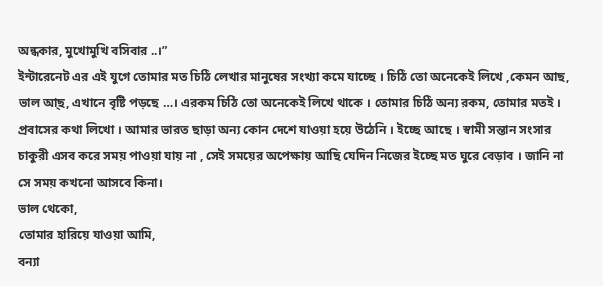অন্ধকার, মুখোমুখি বসিবার ..।”
ইন্টারেনেট এর এই যুগে তোমার মত চিঠি লেখার মানুষের সংখ্যা কমে যাচ্ছে । চিঠি তো অনেকেই লিখে ,কেমন আছ, ভাল আ্‌ছ, এখানে বৃষ্টি পড়ছে …। এরকম চিঠি তো অনেকেই লিখে থাকে । তোমার চিঠি অন্য রকম, তোমার মতই ।
প্রবাসের কথা লিখো । আমার ভারত ছাড়া অন্য কোন দেশে যাওয়া হয়ে উঠেনি । ইচ্ছে আছে । স্বামী সন্তান সংসার চাকুরী এসব করে সময় পাওয়া যায় না , সেই সময়ের অপেক্ষায় আছি যেদিন নিজের ইচ্ছে মত ঘুরে বেড়াব । জানি না সে সময় কখনো আসবে কিনা।
ভাল থেকো,
তোমার হারিয়ে যাওয়া আমি,
বন্যা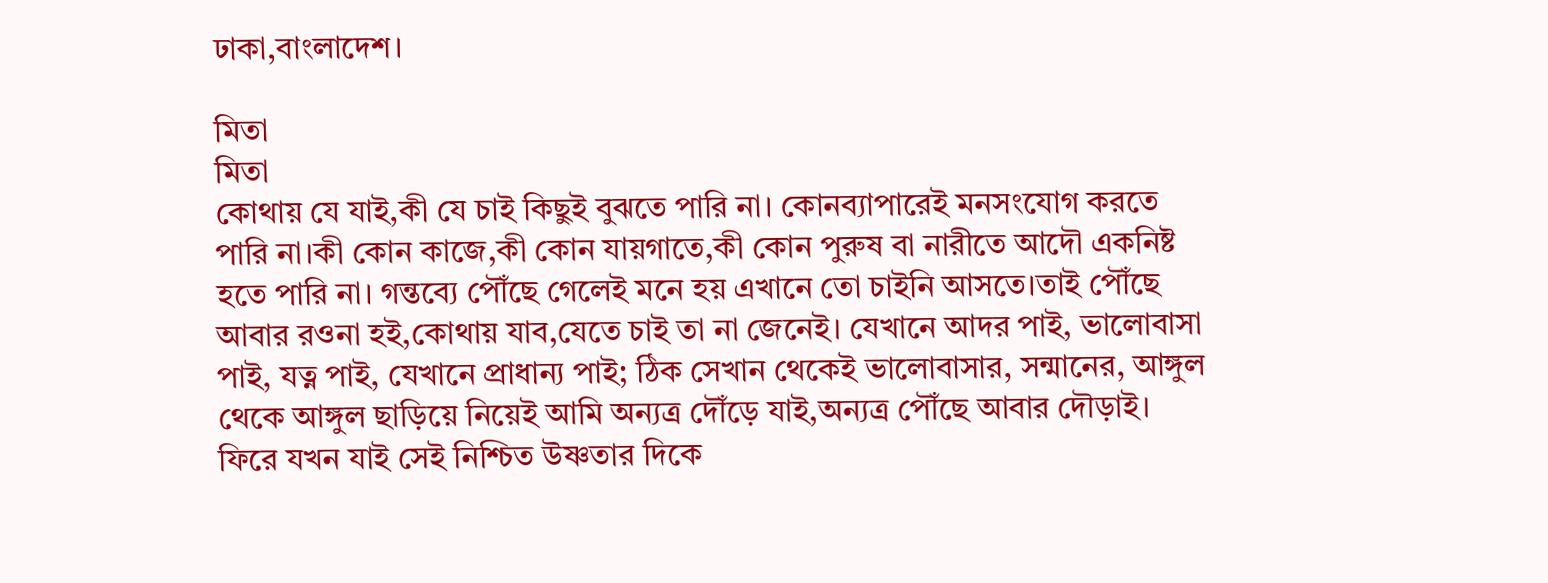ঢাকা,বাংলাদেশ।

মিতা
মিতা
কোথায় যে যাই,কী যে চাই কিছুই বুঝতে পারি না। কোনব্যাপারেই মনসংযোগ করতে পারি না।কী কোন কাজে,কী কোন যায়গাতে,কী কোন পুরুষ বা নারীতে আদৌ একনিষ্ট হতে পারি না। গন্তব্যে পৌঁছে গেলেই মনে হয় এখানে তো চাইনি আসতে।তাই পৌঁছে আবার রওনা হই,কোথায় যাব,যেতে চাই তা না জেনেই। যেখানে আদর পাই, ভালোবাসা পাই, যত্ন পাই, যেখানে প্রাধান্য পাই; ঠিক সেখান থেকেই ভালোবাসার, সন্মানের, আঙ্গুল থেকে আঙ্গুল ছাড়িয়ে নিয়েই আমি অন্যত্র দৌঁড়ে যাই,অন্যত্র পৌঁছে আবার দৌড়াই। ফিরে যখন যাই সেই নিশ্চিত উষ্ণতার দিকে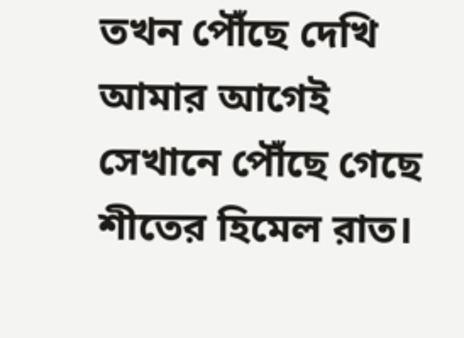তখন পৌঁছে দেখি আমার আগেই সেখানে পৌঁছে গেছে শীতের হিমেল রাত।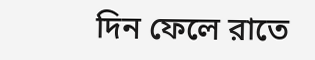দিন ফেলে রাতে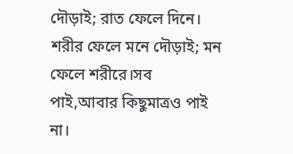দৌড়াই; রাত ফেলে দিনে। শরীর ফেলে মনে দৌড়াই; মন ফেলে শরীরে।সব পাই,আবার কিছুমাত্রও পাই না।